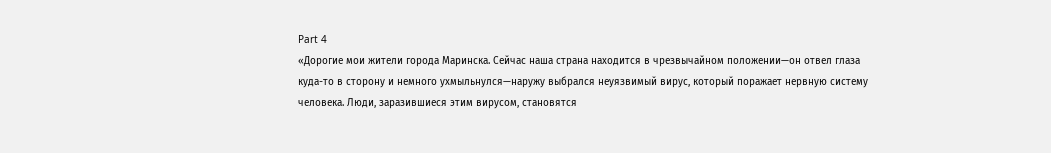Part 4
«Дорогие мои жители города Маринска. Сейчас наша страна находится в чрезвычайном положении—он отвел глаза куда-то в сторону и немного ухмыльнулся—наружу выбрался неуязвимый вирус, который поражает нервную систему человека. Люди, заразившиеся этим вирусом, становятся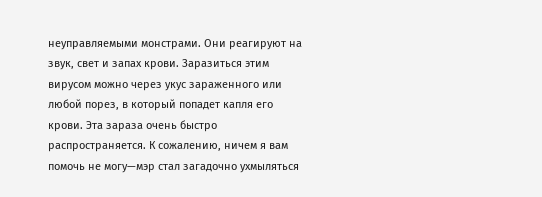неуправляемыми монстрами. Они реагируют на звук, свет и запах крови. Заразиться этим вирусом можно через укус зараженного или любой порез, в который попадет капля его крови. Эта зараза очень быстро распространяется. К сожалению, ничем я вам помочь не могу—мэр стал загадочно ухмыляться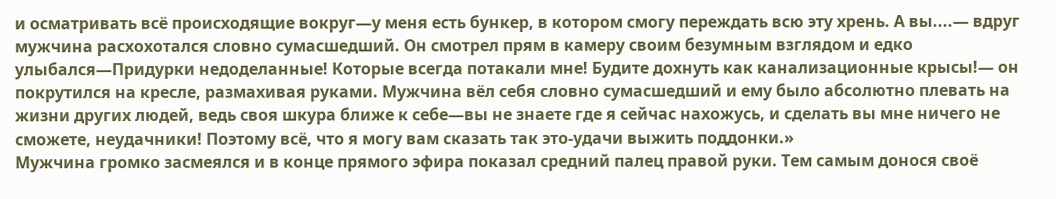и осматривать всё происходящие вокруг—у меня есть бункер, в котором смогу переждать всю эту хрень. А вы....— вдруг мужчина расхохотался словно сумасшедший. Он смотрел прям в камеру своим безумным взглядом и едко улыбался—Придурки недоделанные! Которые всегда потакали мне! Будите дохнуть как канализационные крысы!— он покрутился на кресле, размахивая руками. Мужчина вёл себя словно сумасшедший и ему было абсолютно плевать на жизни других людей, ведь своя шкура ближе к себе—вы не знаете где я сейчас нахожусь, и сделать вы мне ничего не сможете, неудачники! Поэтому всё, что я могу вам сказать так это-удачи выжить поддонки.»
Мужчина громко засмеялся и в конце прямого эфира показал средний палец правой руки. Тем самым донося своё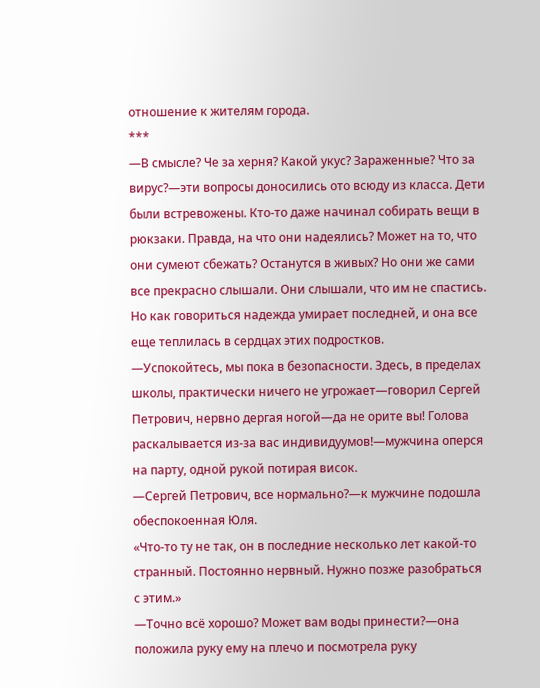отношение к жителям города.
***
—В смысле? Че за херня? Какой укус? Зараженные? Что за вирус?—эти вопросы доносились ото всюду из класса. Дети были встревожены. Кто-то даже начинал собирать вещи в рюкзаки. Правда, на что они надеялись? Может на то, что они сумеют сбежать? Останутся в живых? Но они же сами все прекрасно слышали. Они слышали, что им не спастись. Но как говориться надежда умирает последней, и она все еще теплилась в сердцах этих подростков.
—Успокойтесь, мы пока в безопасности. Здесь, в пределах школы, практически ничего не угрожает—говорил Сергей Петрович, нервно дергая ногой—да не орите вы! Голова раскалывается из-за вас индивидуумов!—мужчина оперся на парту, одной рукой потирая висок.
—Сергей Петрович, все нормально?—к мужчине подошла обеспокоенная Юля.
«Что-то ту не так, он в последние несколько лет какой-то странный. Постоянно нервный. Нужно позже разобраться с этим.»
—Точно всё хорошо? Может вам воды принести?—она положила руку ему на плечо и посмотрела руку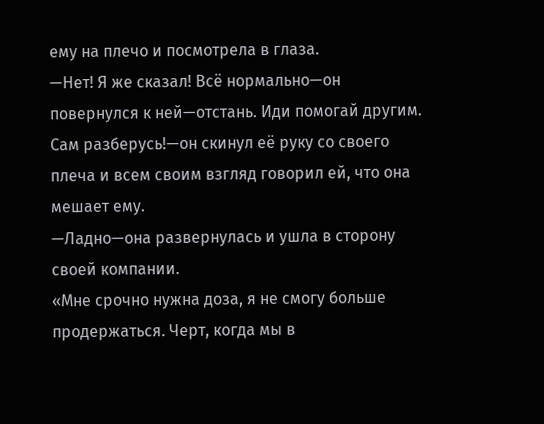ему на плечо и посмотрела в глаза.
—Нет! Я же сказал! Всё нормально—он повернулся к ней—отстань. Иди помогай другим. Сам разберусь!—он скинул её руку со своего плеча и всем своим взгляд говорил ей, что она мешает ему.
—Ладно—она развернулась и ушла в сторону своей компании.
«Мне срочно нужна доза, я не смогу больше продержаться. Черт, когда мы в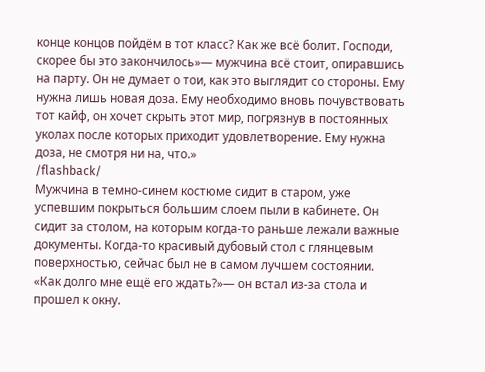конце концов пойдём в тот класс? Как же всё болит. Господи, скорее бы это закончилось»— мужчина всё стоит, опиравшись на парту. Он не думает о тои, как это выглядит со стороны. Ему нужна лишь новая доза. Ему необходимо вновь почувствовать тот кайф, он хочет скрыть этот мир, погрязнув в постоянных уколах после которых приходит удовлетворение. Ему нужна доза, не смотря ни на, что.»
/flashback/
Мужчина в темно-синем костюме сидит в старом, уже успевшим покрыться большим слоем пыли в кабинете. Он сидит за столом, на которым когда-то раньше лежали важные документы. Когда-то красивый дубовый стол с глянцевым поверхностью, сейчас был не в самом лучшем состоянии.
«Как долго мне ещё его ждать?»— он встал из-за стола и прошел к окну.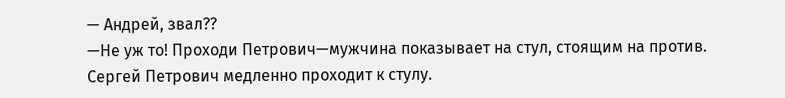— Андрей, звал??
—Не уж то! Проходи Петрович—мужчина показывает на стул, стоящим на против.
Сергей Петрович медленно проходит к стулу.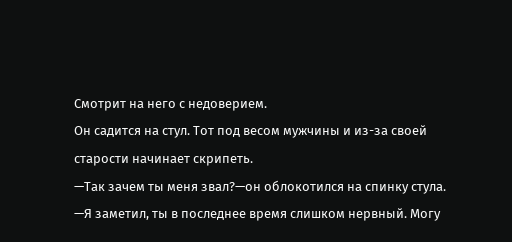Смотрит на него с недоверием.
Он садится на стул. Тот под весом мужчины и из-за своей старости начинает скрипеть.
—Так зачем ты меня звал?—он облокотился на спинку стула.
—Я заметил, ты в последнее время слишком нервный. Могу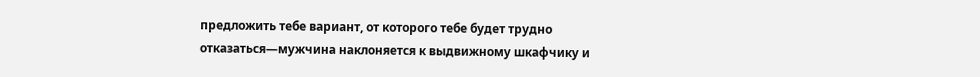предложить тебе вариант, от которого тебе будет трудно отказаться—мужчина наклоняется к выдвижному шкафчику и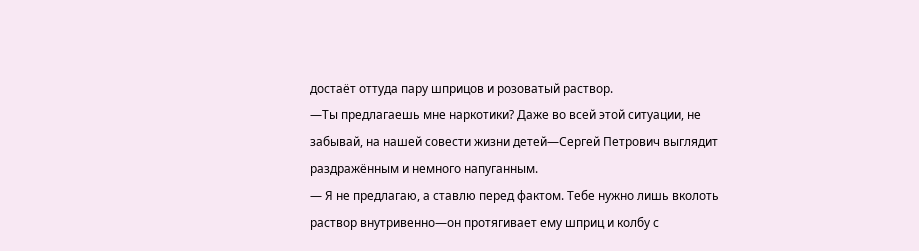достаёт оттуда пару шприцов и розоватый раствор.
—Ты предлагаешь мне наркотики? Даже во всей этой ситуации, не забывай, на нашей совести жизни детей—Сергей Петрович выглядит раздражённым и немного напуганным.
— Я не предлагаю, а ставлю перед фактом. Тебе нужно лишь вколоть раствор внутривенно—он протягивает ему шприц и колбу с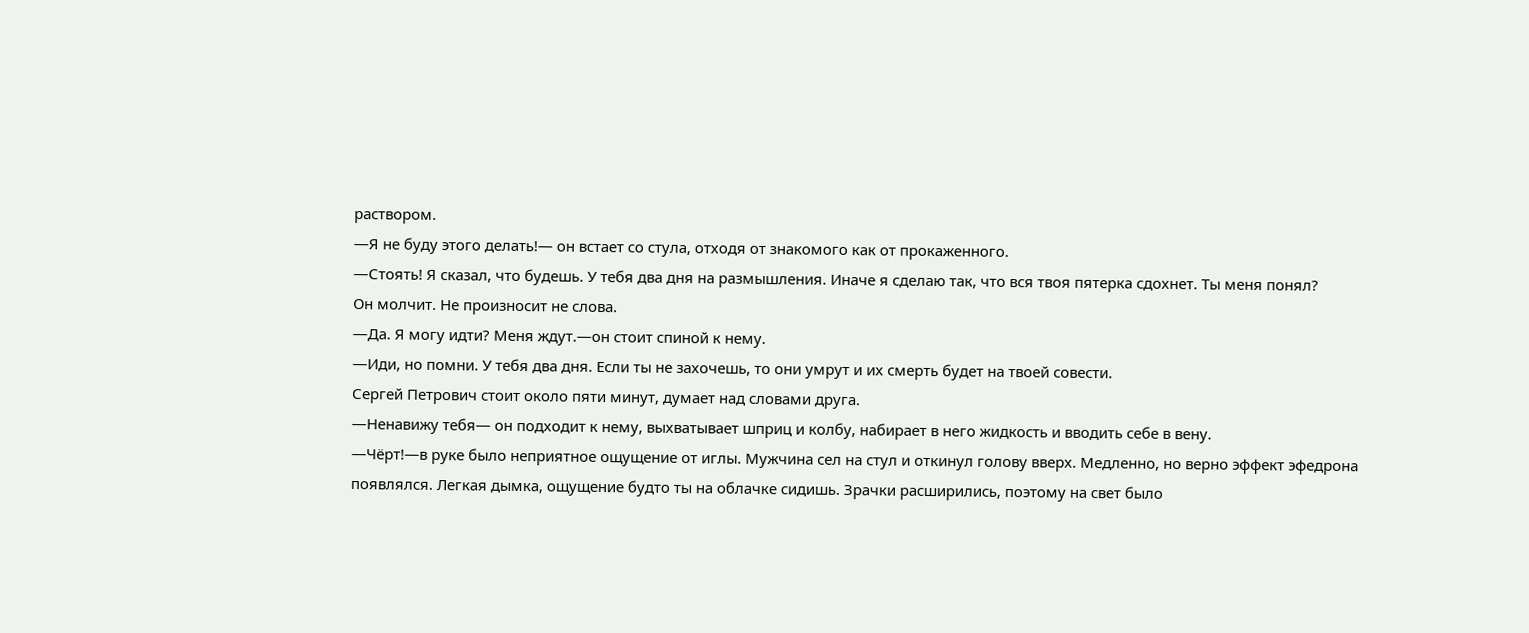раствором.
—Я не буду этого делать!— он встает со стула, отходя от знакомого как от прокаженного.
—Стоять! Я сказал, что будешь. У тебя два дня на размышления. Иначе я сделаю так, что вся твоя пятерка сдохнет. Ты меня понял?
Он молчит. Не произносит не слова.
—Да. Я могу идти? Меня ждут.—он стоит спиной к нему.
—Иди, но помни. У тебя два дня. Если ты не захочешь, то они умрут и их смерть будет на твоей совести.
Сергей Петрович стоит около пяти минут, думает над словами друга.
—Ненавижу тебя— он подходит к нему, выхватывает шприц и колбу, набирает в него жидкость и вводить себе в вену.
—Чёрт!—в руке было неприятное ощущение от иглы. Мужчина сел на стул и откинул голову вверх. Медленно, но верно эффект эфедрона появлялся. Легкая дымка, ощущение будто ты на облачке сидишь. Зрачки расширились, поэтому на свет было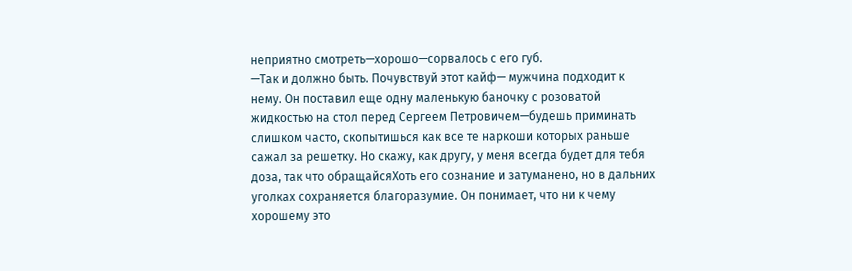неприятно смотреть—хорошо—сорвалось с его губ.
—Так и должно быть. Почувствуй этот кайф— мужчина подходит к нему. Он поставил еще одну маленькую баночку с розоватой жидкостью на стол перед Сергеем Петровичем—будешь приминать слишком часто, скопытишься как все те наркоши которых раньше сажал за решетку. Но скажу, как другу, у меня всегда будет для тебя доза, так что обращайсяХоть его сознание и затуманено, но в дальних уголках сохраняется благоразумие. Он понимает, что ни к чему хорошему это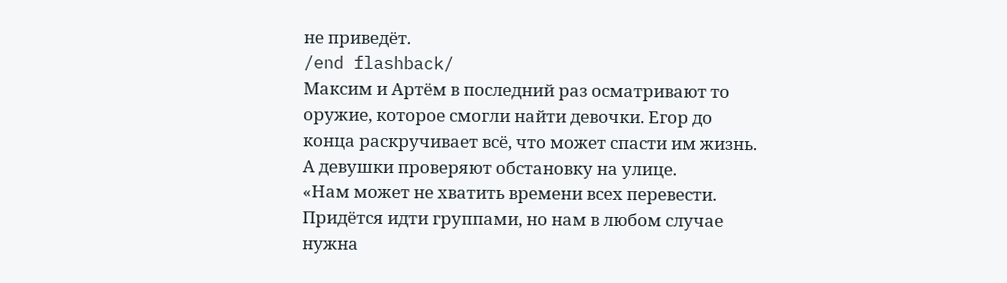не приведёт.
/end flashback/
Максим и Артём в последний раз осматривают то оружие, которое смогли найти девочки. Егор до конца раскручивает всё, что может спасти им жизнь. А девушки проверяют обстановку на улице.
«Нам может не хватить времени всех перевести. Придётся идти группами, но нам в любом случае нужна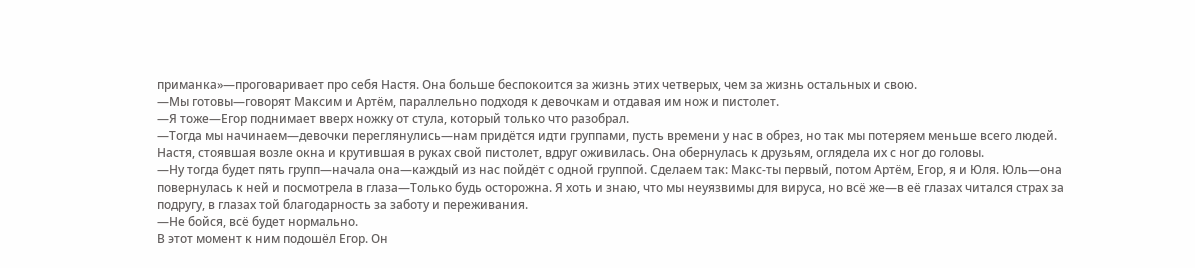приманка»—проговаривает про себя Настя. Она больше беспокоится за жизнь этих четверых, чем за жизнь остальных и свою.
—Мы готовы—говорят Максим и Артём, параллельно подходя к девочкам и отдавая им нож и пистолет.
—Я тоже—Егор поднимает вверх ножку от стула, который только что разобрал.
—Тогда мы начинаем—девочки переглянулись—нам придётся идти группами, пусть времени у нас в обрез, но так мы потеряем меньше всего людей.
Настя, стоявшая возле окна и крутившая в руках свой пистолет, вдруг оживилась. Она обернулась к друзьям, оглядела их с ног до головы.
—Ну тогда будет пять групп—начала она—каждый из нас пойдёт с одной группой. Сделаем так: Макс-ты первый, потом Артём, Егор, я и Юля. Юль—она повернулась к ней и посмотрела в глаза—Только будь осторожна. Я хоть и знаю, что мы неуязвимы для вируса, но всё же—в её глазах читался страх за подругу, в глазах той благодарность за заботу и переживания.
—Не бойся, всё будет нормально.
В этот момент к ним подошёл Егор. Он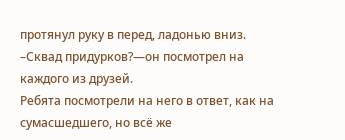протянул руку в перед, ладонью вниз.
–Сквад придурков?—он посмотрел на каждого из друзей.
Ребята посмотрели на него в ответ, как на сумасшедшего, но всё же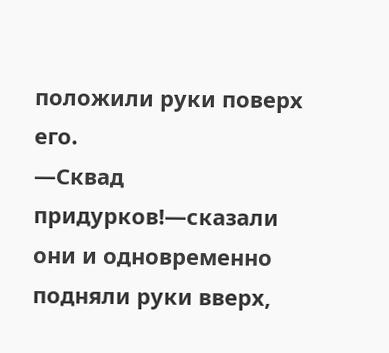положили руки поверх его.
—Сквад придурков!—сказали они и одновременно подняли руки вверх,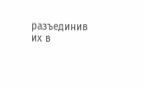разъединив их в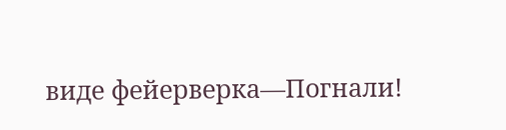виде фейерверка—Погнали!